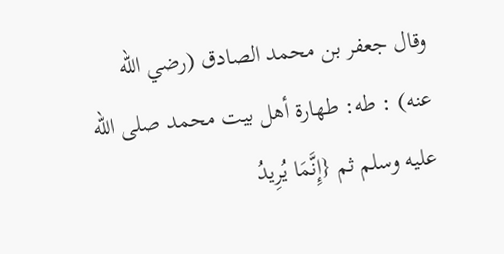وقال جعفر بن محمد الصادق (رضي الله عنه) : طه: طهارة أهل بيت محمد صلى الله عليه وسلم ثم {إِنَّمَا يُرِيدُ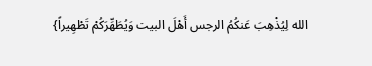الله لِيُذْهِبَ عَنكُمُ الرجس أَهْلَ البيت وَيُطَهِّرَكُمْ تَطْهِيراً}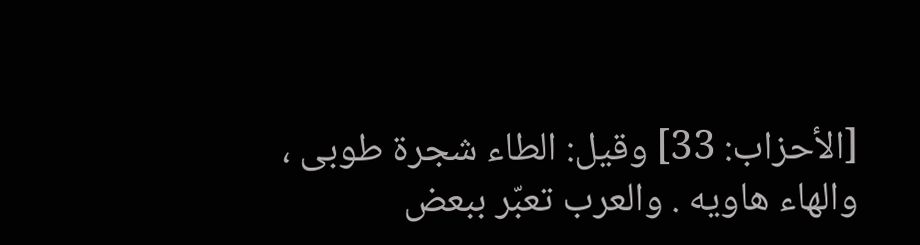[الأحزاب: 33] وقيل: الطاء شجرة طوبى ، والهاء هاويه . والعرب تعبّر ببعض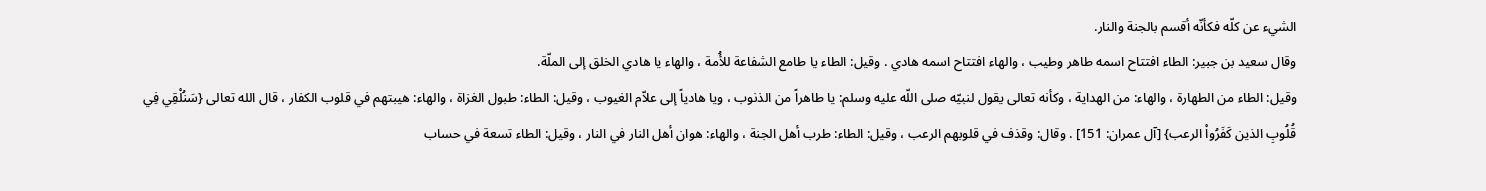الشيء عن كلّه فكأنّه أقسم بالجنة والنار.
وقال سعيد بن جبير: الطاء افتتاح اسمه طاهر وطيب ، والهاء افتتاح اسمه هادي . وقيل: الطاء يا طامع الشفاعة للأُمة ، والهاء يا هادي الخلق إلى الملّة.
وقيل: الطاء من الطهارة ، والهاء: من الهداية ، وكأنه تعالى يقول لنبيّه صلى اللّه عليه وسلم: يا طاهراً من الذنوب ، ويا هادياً إلى علاّم الغيوب ، وقيل: الطاء: طبول الغزاة ، والهاء: هيبتهم في قلوب الكفار ، قال الله تعالى {سَنُلْقِي فِي قُلُوبِ الذين كَفَرُواْ الرعب} [آل عمران: 151] . وقال: وقذف في قلوبهم الرعب ، وقيل: الطاء: طرب أهل الجنة ، والهاء: هوان أهل النار في النار ، وقيل: الطاء تسعة في حساب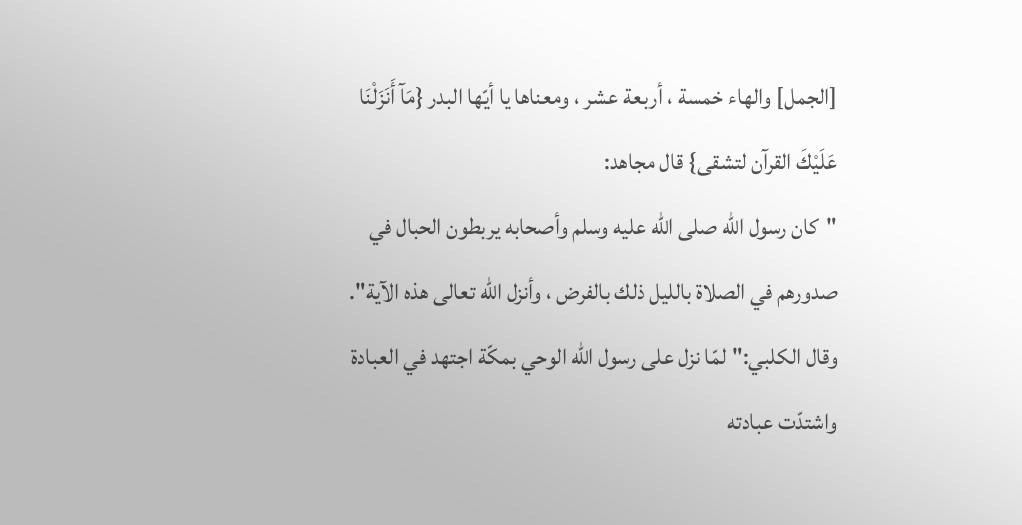[الجمل] والهاء خمسة ، أربعة عشر ، ومعناها يا أيّها البدر {مَآ أَنَزَلْنَا عَلَيْكَ القرآن لتشقى} قال مجاهد:
"كان رسول الله صلى الله عليه وسلم وأصحابه يربطون الحبال في صدورهم في الصلاة بالليل ذلك بالفرض ، وأنزل الله تعالى هذه الآية".
وقال الكلبي:"لمّا نزل على رسول الله الوحي بمكّة اجتهد في العبادة واشتدّت عبادته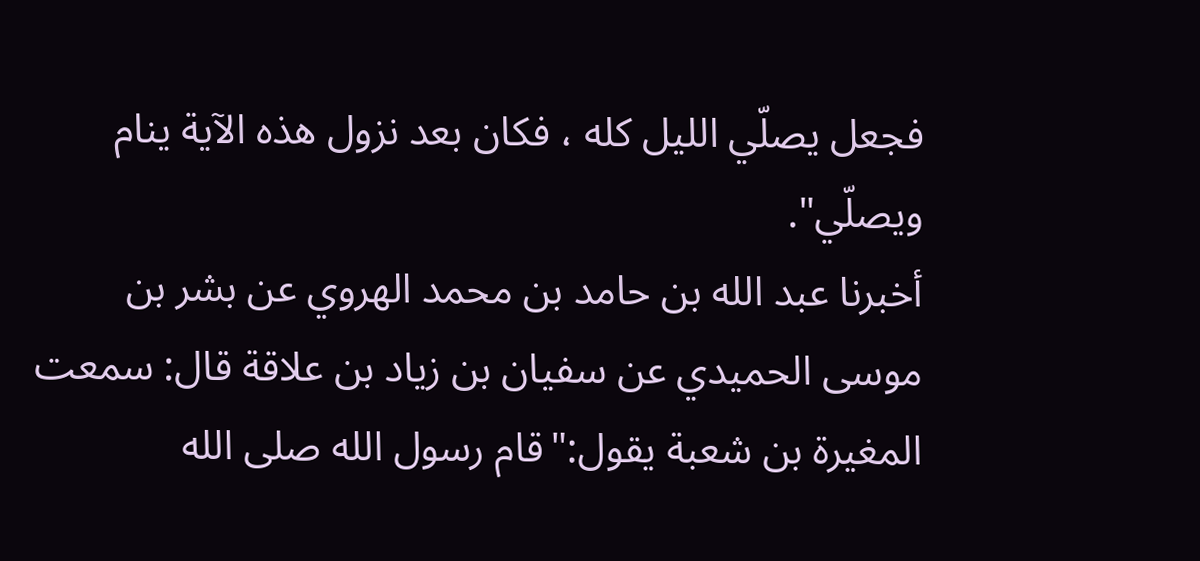فجعل يصلّي الليل كله ، فكان بعد نزول هذه الآية ينام ويصلّي".
أخبرنا عبد الله بن حامد بن محمد الهروي عن بشر بن موسى الحميدي عن سفيان بن زياد بن علاقة قال: سمعت المغيرة بن شعبة يقول:"قام رسول الله صلى الله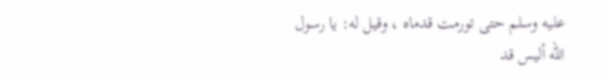عليه وسلم حتى تورمت قدماه ، وقيل له: يا رسول الله أليس قد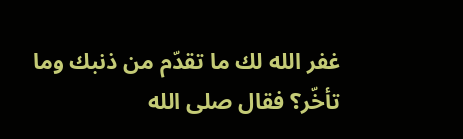غفر الله لك ما تقدّم من ذنبك وما تأخّر؟ فقال صلى الله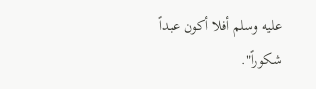عليه وسلم أفلا أكون عبداً شكوراً".